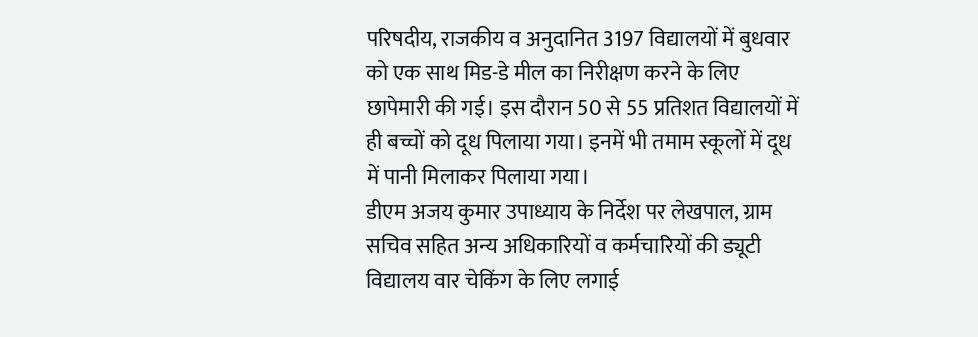परिषदीय, राजकीय व अनुदानित 3197 विद्यालयों में बुधवार को एक साथ मिड-डे मील का निरीक्षण करने के लिए छापेमारी की गई। इस दौरान 50 से 55 प्रतिशत विद्यालयों में ही बच्चों को दूध पिलाया गया। इनमें भी तमाम स्कूलों में दूध में पानी मिलाकर पिलाया गया।
डीएम अजय कुमार उपाध्याय के निर्देश पर लेखपाल, ग्राम सचिव सहित अन्य अधिकारियों व कर्मचारियों की ड्यूटी विद्यालय वार चेकिंग के लिए लगाई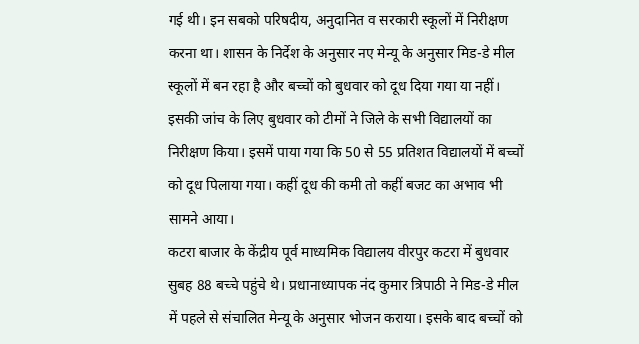गई थी। इन सबको परिषदीय, अनुदानित व सरकारी स्कूलों में निरीक्षण करना था। शासन के निर्देश के अनुसार नए मेन्यू के अनुसार मिड-डे मील स्कूलों में बन रहा है और बच्चों को बुधवार को दूध दिया गया या नहीं। इसकी जांच के लिए बुधवार को टीमों ने जिले के सभी विद्यालयों का निरीक्षण किया। इसमें पाया गया कि 50 से 55 प्रतिशत विद्यालयों में बच्चों को दूध पिलाया गया। कहीं दूध की कमी तो कहीं बजट का अभाव भी सामने आया।
कटरा बाजार के केंद्रीय पूर्व माध्यमिक विद्यालय वीरपुर कटरा में बुधवार सुबह 88 बच्चे पहुंचे थे। प्रधानाध्यापक नंद कुमार त्रिपाठी ने मिड-डे मील में पहले से संचालित मेन्यू के अनुसार भोजन कराया। इसके बाद बच्चों को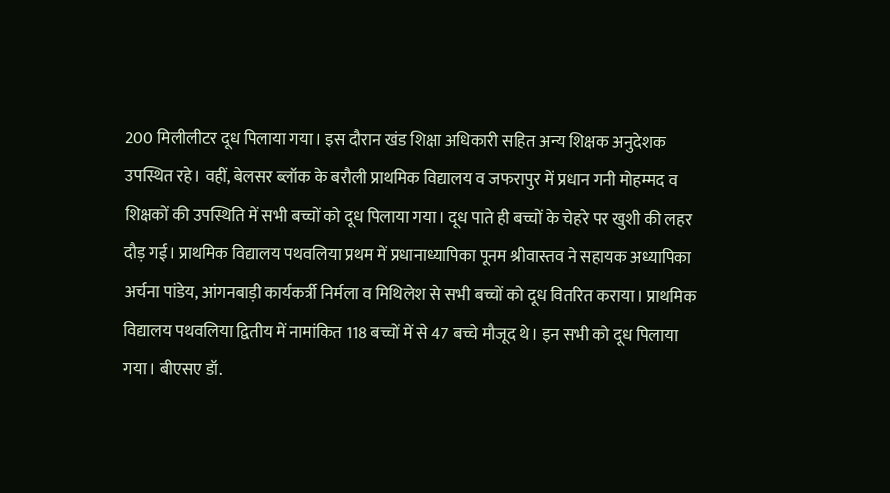200 मिलीलीटर दूध पिलाया गया। इस दौरान खंड शिक्षा अधिकारी सहित अन्य शिक्षक अनुदेशक उपस्थित रहे। वहीं, बेलसर ब्लॉक के बरौली प्राथमिक विद्यालय व जफरापुर में प्रधान गनी मोहम्मद व शिक्षकों की उपस्थिति में सभी बच्चों को दूध पिलाया गया। दूध पाते ही बच्चों के चेहरे पर खुशी की लहर दौड़ गई। प्राथमिक विद्यालय पथवलिया प्रथम में प्रधानाध्यापिका पूनम श्रीवास्तव ने सहायक अध्यापिका अर्चना पांडेय, आंगनबाड़ी कार्यकर्त्री निर्मला व मिथिलेश से सभी बच्चों को दूध वितरित कराया। प्राथमिक विद्यालय पथवलिया द्वितीय में नामांकित 118 बच्चों में से 47 बच्चे मौजूद थे। इन सभी को दूध पिलाया गया। बीएसए डॉ.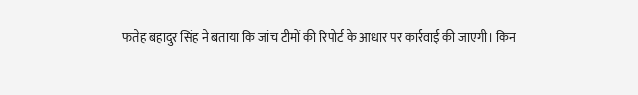फतेह बहादुर सिंह ने बताया कि जांच टीमों की रिपोर्ट के आधार पर कार्रवाई की जाएगी। किन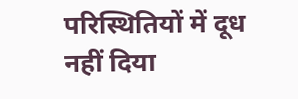परिस्थितियों में दूध नहीं दिया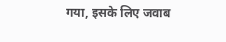गया, इसके लिए जवाब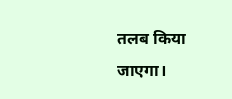तलब किया जाएगा।